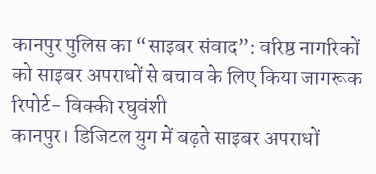कानपुर पुलिस का “साइबर संवाद”: वरिष्ठ नागरिकों को साइबर अपराधों से बचाव के लिए किया जागरूक
रिपोर्ट- विक्की रघुवंशी
कानपुर। डिजिटल युग में बढ़ते साइबर अपराधों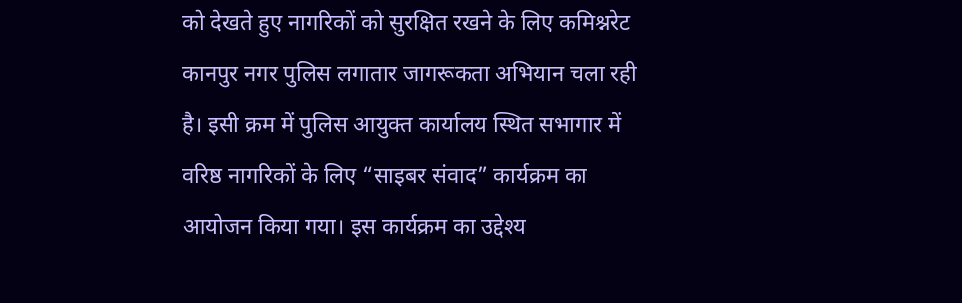को देखते हुए नागरिकों को सुरक्षित रखने के लिए कमिश्नरेट कानपुर नगर पुलिस लगातार जागरूकता अभियान चला रही है। इसी क्रम में पुलिस आयुक्त कार्यालय स्थित सभागार में वरिष्ठ नागरिकों के लिए “साइबर संवाद” कार्यक्रम का आयोजन किया गया। इस कार्यक्रम का उद्देश्य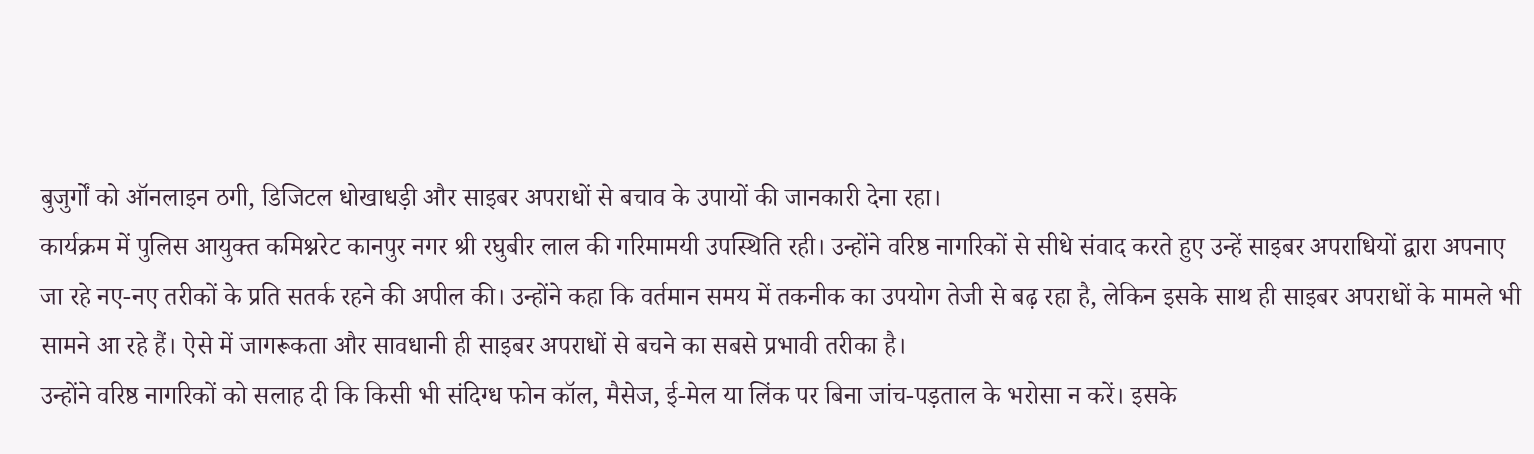बुजुर्गों को ऑनलाइन ठगी, डिजिटल धोखाधड़ी और साइबर अपराधों से बचाव के उपायों की जानकारी देना रहा।
कार्यक्रम में पुलिस आयुक्त कमिश्नरेट कानपुर नगर श्री रघुबीर लाल की गरिमामयी उपस्थिति रही। उन्होंने वरिष्ठ नागरिकों से सीधे संवाद करते हुए उन्हें साइबर अपराधियों द्वारा अपनाए जा रहे नए-नए तरीकों के प्रति सतर्क रहने की अपील की। उन्होंने कहा कि वर्तमान समय में तकनीक का उपयोग तेजी से बढ़ रहा है, लेकिन इसके साथ ही साइबर अपराधों के मामले भी सामने आ रहे हैं। ऐसे में जागरूकता और सावधानी ही साइबर अपराधों से बचने का सबसे प्रभावी तरीका है।
उन्होंने वरिष्ठ नागरिकों को सलाह दी कि किसी भी संदिग्ध फोन कॉल, मैसेज, ई-मेल या लिंक पर बिना जांच-पड़ताल के भरोसा न करें। इसके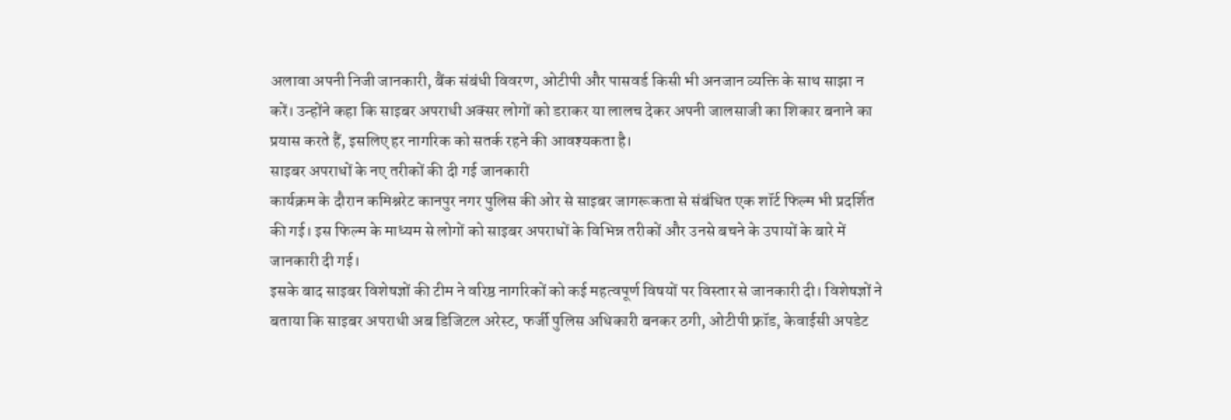अलावा अपनी निजी जानकारी, बैंक संबंधी विवरण, ओटीपी और पासवर्ड किसी भी अनजान व्यक्ति के साथ साझा न करें। उन्होंने कहा कि साइबर अपराधी अक्सर लोगों को डराकर या लालच देकर अपनी जालसाजी का शिकार बनाने का प्रयास करते हैं, इसलिए हर नागरिक को सतर्क रहने की आवश्यकता है।
साइबर अपराधों के नए तरीकों की दी गई जानकारी
कार्यक्रम के दौरान कमिश्नरेट कानपुर नगर पुलिस की ओर से साइबर जागरूकता से संबंधित एक शॉर्ट फिल्म भी प्रदर्शित की गई। इस फिल्म के माध्यम से लोगों को साइबर अपराधों के विभिन्न तरीकों और उनसे बचने के उपायों के बारे में जानकारी दी गई।
इसके बाद साइबर विशेषज्ञों की टीम ने वरिष्ठ नागरिकों को कई महत्वपूर्ण विषयों पर विस्तार से जानकारी दी। विशेषज्ञों ने बताया कि साइबर अपराधी अब डिजिटल अरेस्ट, फर्जी पुलिस अधिकारी बनकर ठगी, ओटीपी फ्रॉड, केवाईसी अपडेट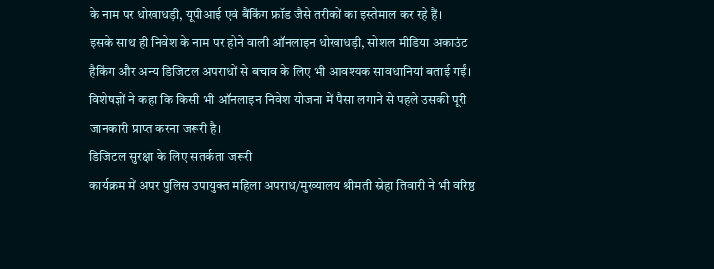के नाम पर धोखाधड़ी, यूपीआई एवं बैंकिंग फ्रॉड जैसे तरीकों का इस्तेमाल कर रहे हैं।
इसके साथ ही निवेश के नाम पर होने वाली ऑनलाइन धोखाधड़ी, सोशल मीडिया अकाउंट हैकिंग और अन्य डिजिटल अपराधों से बचाव के लिए भी आवश्यक सावधानियां बताई गईं। विशेषज्ञों ने कहा कि किसी भी ऑनलाइन निवेश योजना में पैसा लगाने से पहले उसकी पूरी जानकारी प्राप्त करना जरूरी है।
डिजिटल सुरक्षा के लिए सतर्कता जरूरी
कार्यक्रम में अपर पुलिस उपायुक्त महिला अपराध/मुख्यालय श्रीमती स्नेहा तिवारी ने भी वरिष्ठ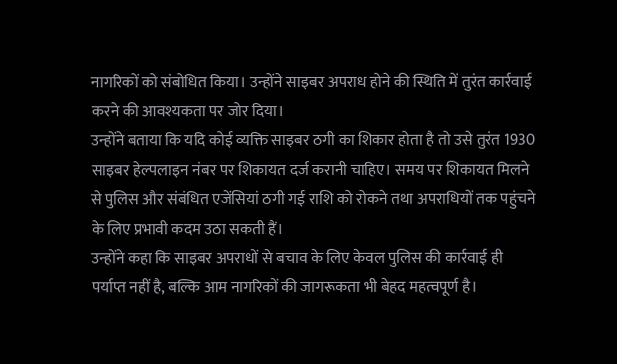नागरिकों को संबोधित किया। उन्होंने साइबर अपराध होने की स्थिति में तुरंत कार्रवाई करने की आवश्यकता पर जोर दिया।
उन्होंने बताया कि यदि कोई व्यक्ति साइबर ठगी का शिकार होता है तो उसे तुरंत 1930 साइबर हेल्पलाइन नंबर पर शिकायत दर्ज करानी चाहिए। समय पर शिकायत मिलने से पुलिस और संबंधित एजेंसियां ठगी गई राशि को रोकने तथा अपराधियों तक पहुंचने के लिए प्रभावी कदम उठा सकती हैं।
उन्होंने कहा कि साइबर अपराधों से बचाव के लिए केवल पुलिस की कार्रवाई ही पर्याप्त नहीं है, बल्कि आम नागरिकों की जागरूकता भी बेहद महत्वपूर्ण है।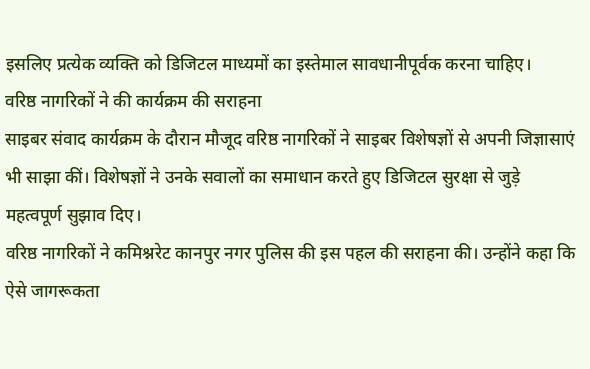इसलिए प्रत्येक व्यक्ति को डिजिटल माध्यमों का इस्तेमाल सावधानीपूर्वक करना चाहिए।
वरिष्ठ नागरिकों ने की कार्यक्रम की सराहना
साइबर संवाद कार्यक्रम के दौरान मौजूद वरिष्ठ नागरिकों ने साइबर विशेषज्ञों से अपनी जिज्ञासाएं भी साझा कीं। विशेषज्ञों ने उनके सवालों का समाधान करते हुए डिजिटल सुरक्षा से जुड़े महत्वपूर्ण सुझाव दिए।
वरिष्ठ नागरिकों ने कमिश्नरेट कानपुर नगर पुलिस की इस पहल की सराहना की। उन्होंने कहा कि ऐसे जागरूकता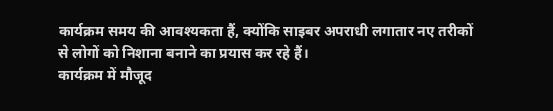कार्यक्रम समय की आवश्यकता हैं, क्योंकि साइबर अपराधी लगातार नए तरीकों से लोगों को निशाना बनाने का प्रयास कर रहे हैं।
कार्यक्रम में मौजूद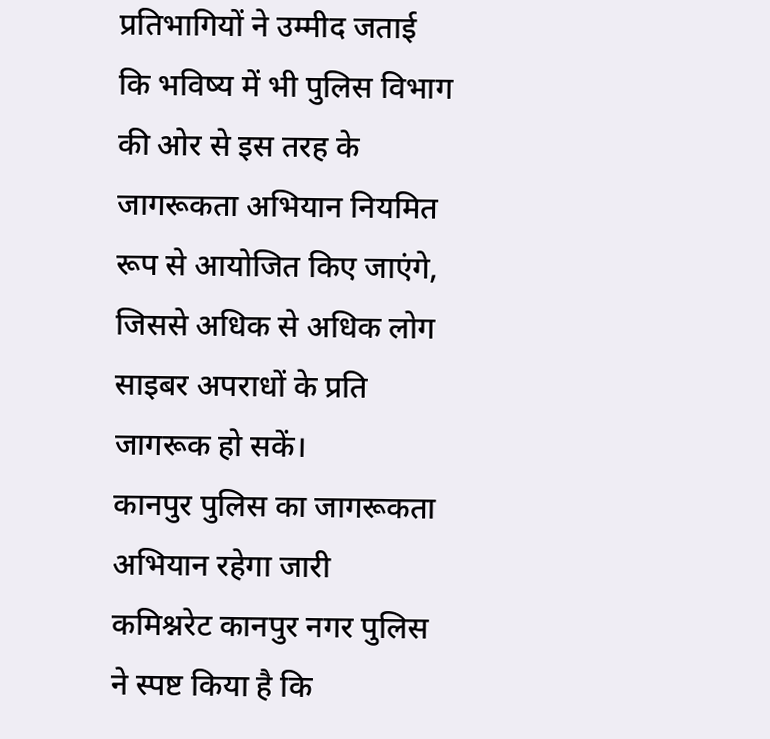प्रतिभागियों ने उम्मीद जताई कि भविष्य में भी पुलिस विभाग की ओर से इस तरह के जागरूकता अभियान नियमित रूप से आयोजित किए जाएंगे, जिससे अधिक से अधिक लोग साइबर अपराधों के प्रति जागरूक हो सकें।
कानपुर पुलिस का जागरूकता अभियान रहेगा जारी
कमिश्नरेट कानपुर नगर पुलिस ने स्पष्ट किया है कि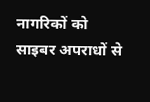नागरिकों को साइबर अपराधों से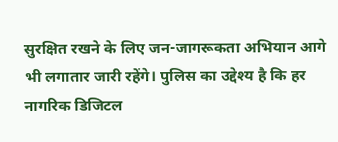सुरक्षित रखने के लिए जन-जागरूकता अभियान आगे भी लगातार जारी रहेंगे। पुलिस का उद्देश्य है कि हर नागरिक डिजिटल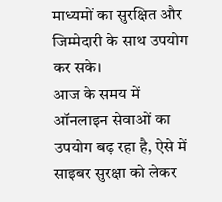माध्यमों का सुरक्षित और जिम्मेदारी के साथ उपयोग कर सके।
आज के समय में ऑनलाइन सेवाओं का उपयोग बढ़ रहा है, ऐसे में साइबर सुरक्षा को लेकर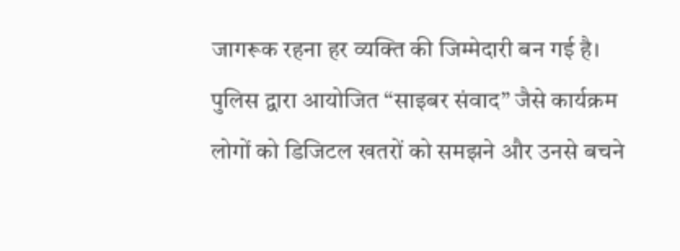जागरूक रहना हर व्यक्ति की जिम्मेदारी बन गई है। पुलिस द्वारा आयोजित “साइबर संवाद” जैसे कार्यक्रम लोगों को डिजिटल खतरों को समझने और उनसे बचने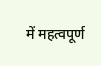में महत्वपूर्ण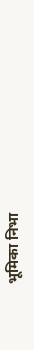भूमिका निभा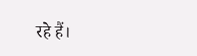रहे हैं।